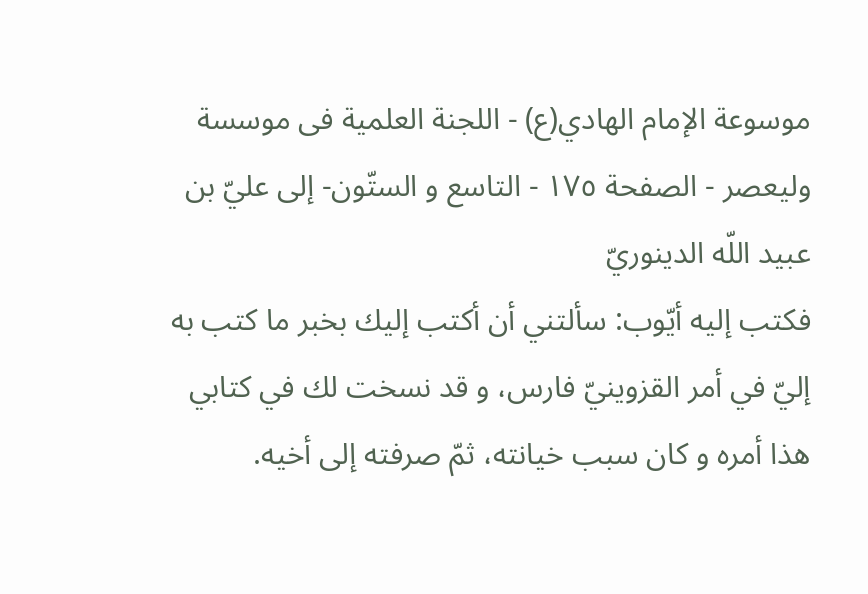موسوعة الإمام الهادي(ع) - اللجنة العلمیة فی موسسة ولیعصر - الصفحة ١٧٥ - التاسع و الستّون- إلى عليّ بن عبيد اللّه الدينوريّ
فكتب إليه أيّوب: سألتني أن أكتب إليك بخبر ما كتب به إليّ في أمر القزوينيّ فارس، و قد نسخت لك في كتابي هذا أمره و كان سبب خيانته، ثمّ صرفته إلى أخيه.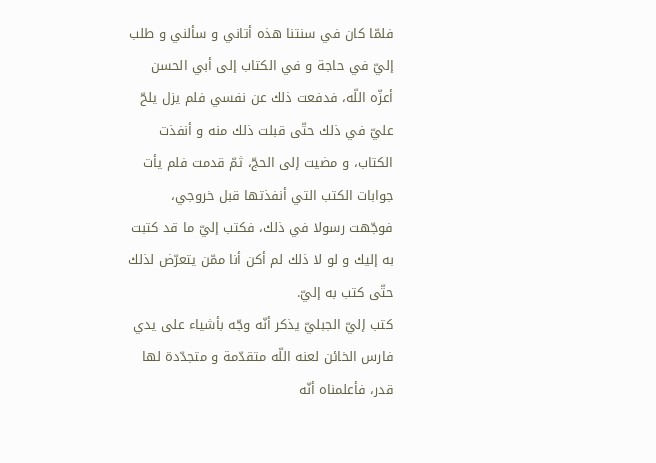فلمّا كان في سنتنا هذه أتاني و سألني و طلب إليّ في حاجة و في الكتاب إلى أبي الحسن أعزّه اللّه، فدفعت ذلك عن نفسي فلم يزل يلحّ عليّ في ذلك حتّى قبلت ذلك منه و أنفذت الكتاب، و مضيت إلى الحجّ، ثمّ قدمت فلم يأت جوابات الكتب التي أنفذتها قبل خروجي، فوجّهت رسولا في ذلك، فكتب إليّ ما قد كتبت به إليك و لو لا ذلك لم أكن أنا ممّن يتعرّض لذلك حتّى كتب به إليّ.
كتب إليّ الجبليّ يذكر أنّه وجّه بأشياء على يدي فارس الخائن لعنه اللّه متقدّمة و متجدّدة لها قدر، فأعلمناه أنّه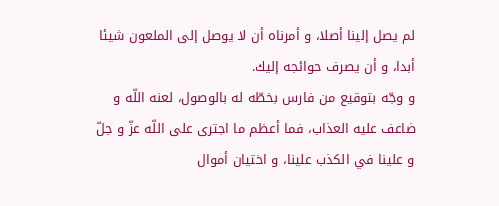لم يصل إلينا أصلا، و أمرناه أن لا يوصل إلى الملعون شيئا أبدا، و أن يصرف حوائجه إليك.
و وجّه بتوقيع من فارس بخطّه له بالوصول، لعنه اللّه و ضاعف عليه العذاب، فما أعظم ما اجترى على اللّه عزّ و جلّ و علينا في الكذب علينا، و اختيان أموال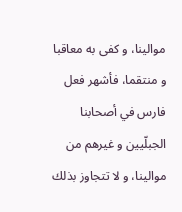موالينا، و كفى به معاقبا و منتقما، فأشهر فعل فارس في أصحابنا الجبلّيين و غيرهم من موالينا، و لا تتجاوز بذلك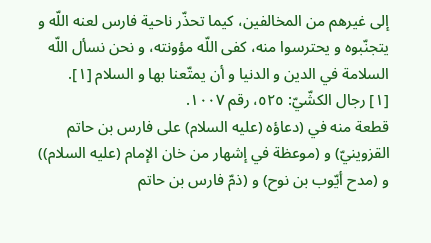إلى غيرهم من المخالفين، كيما تحذّر ناحية فارس لعنه اللّه و يتجنّبوه و يحترسوا منه، كفى اللّه مؤونته، و نحن نسأل اللّه السلامة في الدين و الدنيا و أن يمتّعنا بها و السلام [١].
[١] رجال الكشّيّ: ٥٢٥، رقم ١٠٠٧.
قطعة منه في (دعاؤه (عليه السلام) على فارس بن حاتم القزوينيّ) و (موعظة في إشهار من خان الإمام (عليه السلام)) و (مدح أيّوب بن نوح) و (ذمّ فارس بن حاتم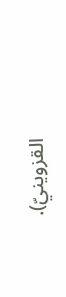القزوينيّ).